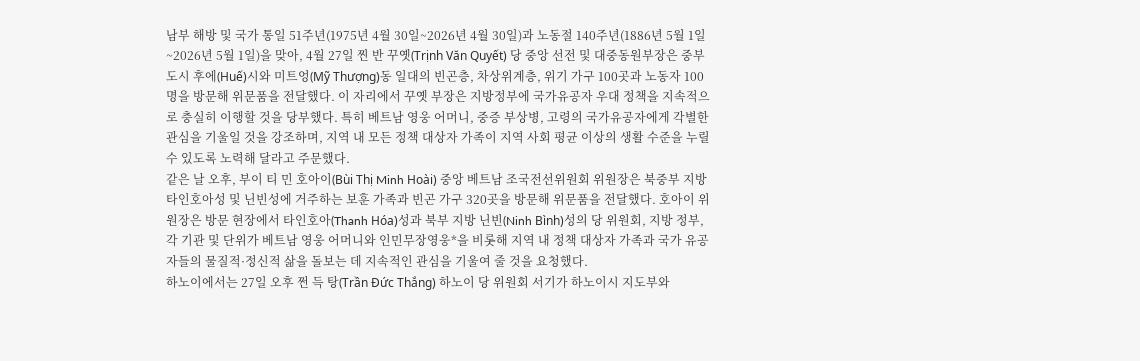남부 해방 및 국가 통일 51주년(1975년 4월 30일~2026년 4월 30일)과 노동절 140주년(1886년 5월 1일~2026년 5월 1일)을 맞아, 4월 27일 찐 반 꾸옛(Trịnh Văn Quyết) 당 중앙 선전 및 대중동원부장은 중부 도시 후에(Huế)시와 미트엉(Mỹ Thượng)동 일대의 빈곤층, 차상위계층, 위기 가구 100곳과 노동자 100명을 방문해 위문품을 전달했다. 이 자리에서 꾸옛 부장은 지방정부에 국가유공자 우대 정책을 지속적으로 충실히 이행할 것을 당부했다. 특히 베트남 영웅 어머니, 중증 부상병, 고령의 국가유공자에게 각별한 관심을 기울일 것을 강조하며, 지역 내 모든 정책 대상자 가족이 지역 사회 평균 이상의 생활 수준을 누릴 수 있도록 노력해 달라고 주문했다.
같은 날 오후, 부이 티 민 호아이(Bùi Thị Minh Hoài) 중앙 베트남 조국전선위원회 위원장은 북중부 지방 타인호아성 및 닌빈성에 거주하는 보훈 가족과 빈곤 가구 320곳을 방문해 위문품을 전달했다. 호아이 위원장은 방문 현장에서 타인호아(Thanh Hóa)성과 북부 지방 닌빈(Ninh Bình)성의 당 위원회, 지방 정부, 각 기관 및 단위가 베트남 영웅 어머니와 인민무장영웅*을 비롯해 지역 내 정책 대상자 가족과 국가 유공자들의 물질적·정신적 삶을 돌보는 데 지속적인 관심을 기울여 줄 것을 요청했다.
하노이에서는 27일 오후 쩐 득 탕(Trần Đức Thắng) 하노이 당 위원회 서기가 하노이시 지도부와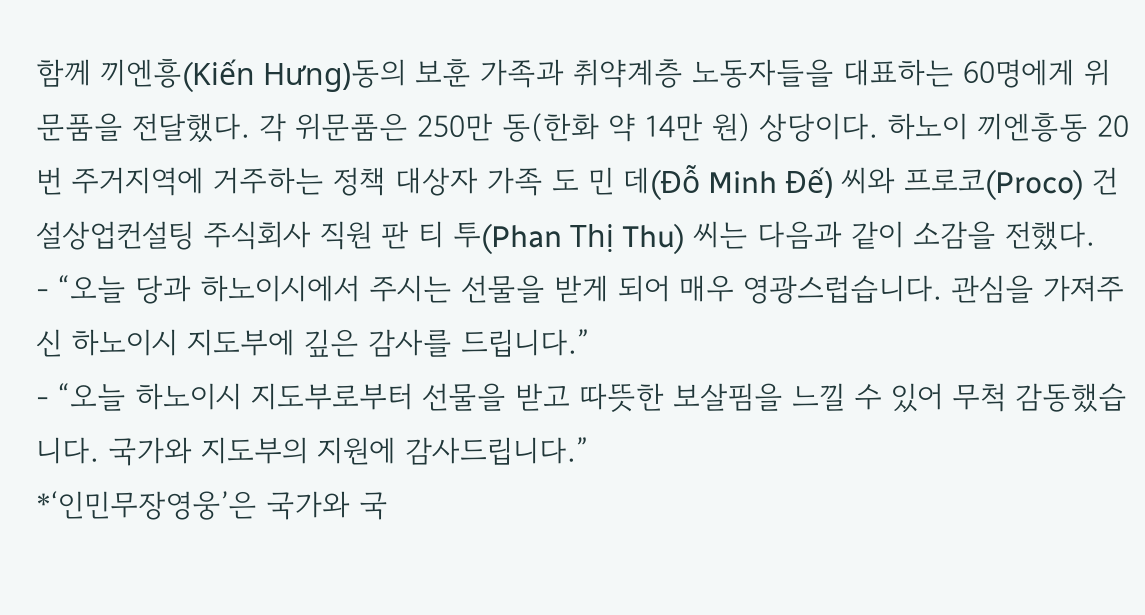함께 끼엔흥(Kiến Hưng)동의 보훈 가족과 취약계층 노동자들을 대표하는 60명에게 위문품을 전달했다. 각 위문품은 250만 동(한화 약 14만 원) 상당이다. 하노이 끼엔흥동 20번 주거지역에 거주하는 정책 대상자 가족 도 민 데(Đỗ Minh Đế) 씨와 프로코(Proco) 건설상업컨설팅 주식회사 직원 판 티 투(Phan Thị Thu) 씨는 다음과 같이 소감을 전했다.
- “오늘 당과 하노이시에서 주시는 선물을 받게 되어 매우 영광스럽습니다. 관심을 가져주신 하노이시 지도부에 깊은 감사를 드립니다.”
- “오늘 하노이시 지도부로부터 선물을 받고 따뜻한 보살핌을 느낄 수 있어 무척 감동했습니다. 국가와 지도부의 지원에 감사드립니다.”
*‘인민무장영웅’은 국가와 국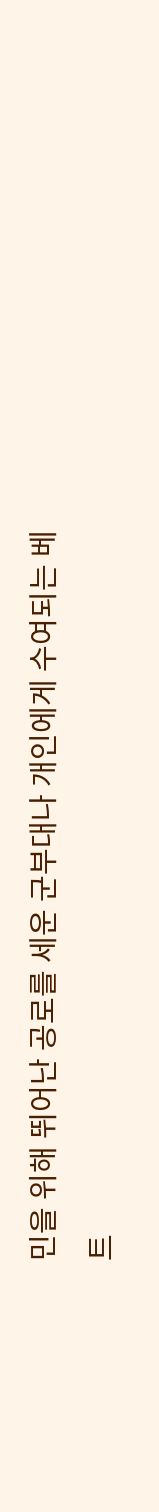민을 위해 뛰어난 공로를 세운 군부대나 개인에게 수여되는 베트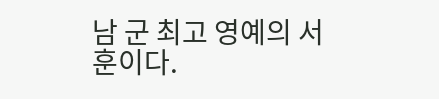남 군 최고 영예의 서훈이다.